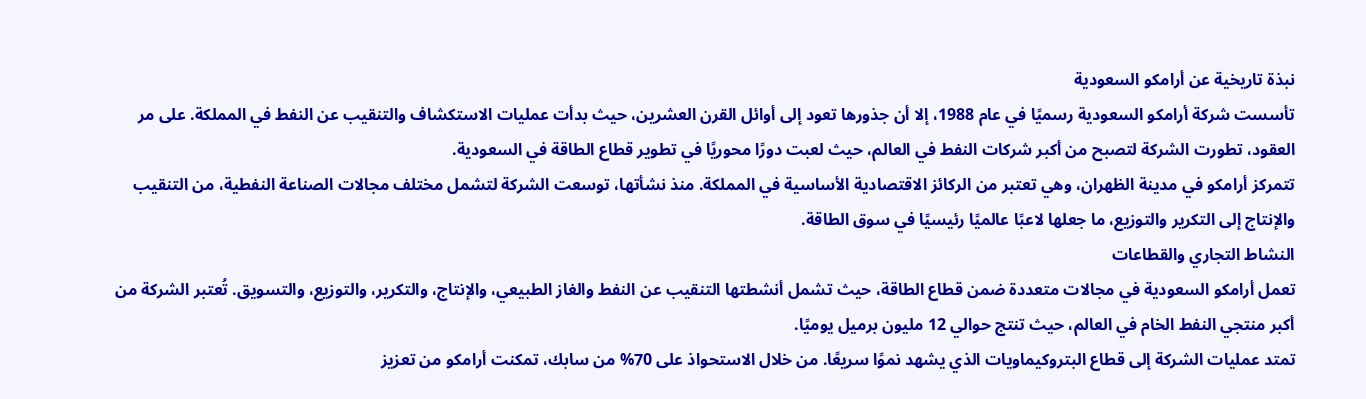نبذة تاريخية عن أرامكو السعودية
تأسست شركة أرامكو السعودية رسميًا في عام 1988، إلا أن جذورها تعود إلى أوائل القرن العشرين، حيث بدأت عمليات الاستكشاف والتنقيب عن النفط في المملكة. على مر العقود، تطورت الشركة لتصبح من أكبر شركات النفط في العالم، حيث لعبت دورًا محوريًا في تطوير قطاع الطاقة في السعودية.
تتمركز أرامكو في مدينة الظهران، وهي تعتبر من الركائز الاقتصادية الأساسية في المملكة. منذ نشأتها، توسعت الشركة لتشمل مختلف مجالات الصناعة النفطية، من التنقيب والإنتاج إلى التكرير والتوزيع، ما جعلها لاعبًا عالميًا رئيسيًا في سوق الطاقة.
النشاط التجاري والقطاعات
تعمل أرامكو السعودية في مجالات متعددة ضمن قطاع الطاقة، حيث تشمل أنشطتها التنقيب عن النفط والغاز الطبيعي، والإنتاج، والتكرير، والتوزيع، والتسويق. تُعتبر الشركة من أكبر منتجي النفط الخام في العالم، حيث تنتج حوالي 12 مليون برميل يوميًا.
تمتد عمليات الشركة إلى قطاع البتروكيماويات الذي يشهد نموًا سريعًا. من خلال الاستحواذ على 70% من سابك، تمكنت أرامكو من تعزيز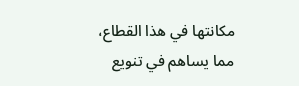مكانتها في هذا القطاع، مما يساهم في تنويع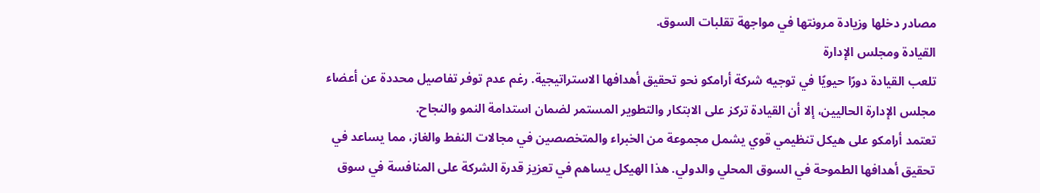مصادر دخلها وزيادة مرونتها في مواجهة تقلبات السوق.
القيادة ومجلس الإدارة
تلعب القيادة دورًا حيويًا في توجيه شركة أرامكو نحو تحقيق أهدافها الاستراتيجية. رغم عدم توفر تفاصيل محددة عن أعضاء مجلس الإدارة الحاليين، إلا أن القيادة تركز على الابتكار والتطوير المستمر لضمان استدامة النمو والنجاح.
تعتمد أرامكو على هيكل تنظيمي قوي يشمل مجموعة من الخبراء والمتخصصين في مجالات النفط والغاز، مما يساعد في تحقيق أهدافها الطموحة في السوق المحلي والدولي. هذا الهيكل يساهم في تعزيز قدرة الشركة على المنافسة في سوق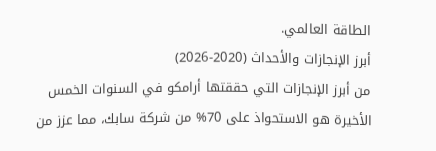الطاقة العالمي.
أبرز الإنجازات والأحداث (2020-2026)
من أبرز الإنجازات التي حققتها أرامكو في السنوات الخمس الأخيرة هو الاستحواذ على 70% من شركة سابك، مما عزز من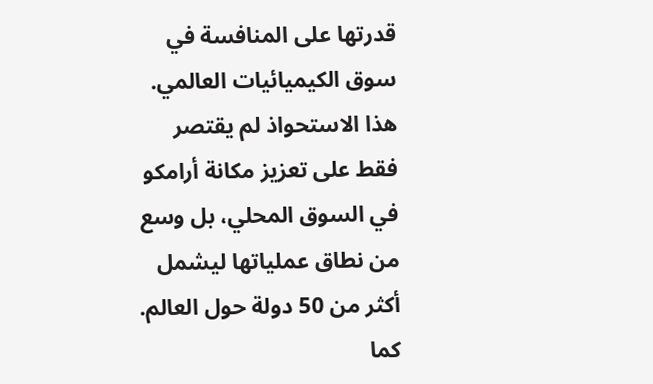قدرتها على المنافسة في سوق الكيميائيات العالمي. هذا الاستحواذ لم يقتصر فقط على تعزيز مكانة أرامكو في السوق المحلي، بل وسع من نطاق عملياتها ليشمل أكثر من 50 دولة حول العالم.
كما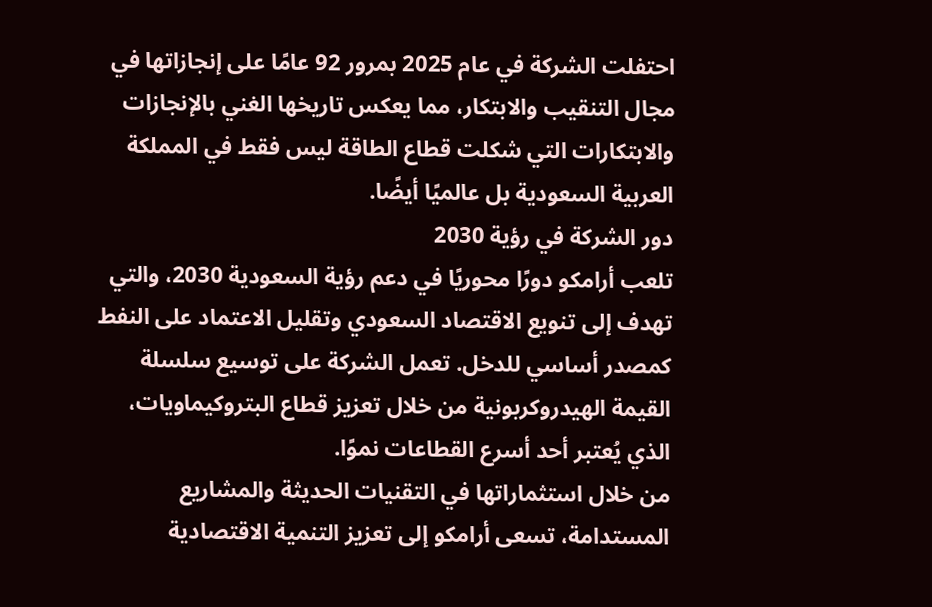احتفلت الشركة في عام 2025 بمرور 92 عامًا على إنجازاتها في مجال التنقيب والابتكار، مما يعكس تاريخها الغني بالإنجازات والابتكارات التي شكلت قطاع الطاقة ليس فقط في المملكة العربية السعودية بل عالميًا أيضًا.
دور الشركة في رؤية 2030
تلعب أرامكو دورًا محوريًا في دعم رؤية السعودية 2030، والتي تهدف إلى تنويع الاقتصاد السعودي وتقليل الاعتماد على النفط كمصدر أساسي للدخل. تعمل الشركة على توسيع سلسلة القيمة الهيدروكربونية من خلال تعزيز قطاع البتروكيماويات، الذي يُعتبر أحد أسرع القطاعات نموًا.
من خلال استثماراتها في التقنيات الحديثة والمشاريع المستدامة، تسعى أرامكو إلى تعزيز التنمية الاقتصادية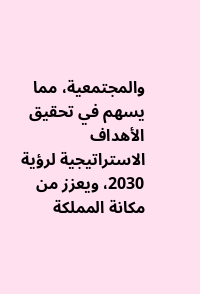والمجتمعية، مما يسهم في تحقيق الأهداف الاستراتيجية لرؤية 2030، ويعزز من مكانة المملكة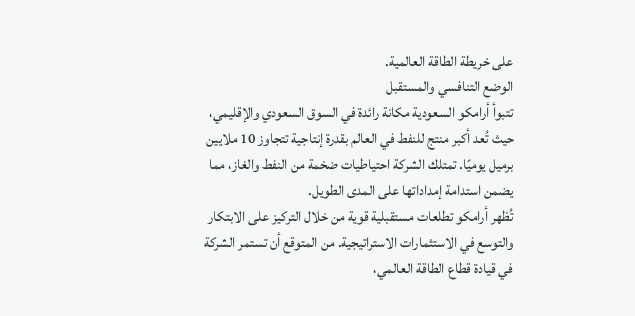على خريطة الطاقة العالمية.
الوضع التنافسي والمستقبل
تتبوأ أرامكو السعودية مكانة رائدة في السوق السعودي والإقليمي، حيث تُعد أكبر منتج للنفط في العالم بقدرة إنتاجية تتجاوز 10 ملايين برميل يوميًا. تمتلك الشركة احتياطيات ضخمة من النفط والغاز، مما يضمن استدامة إمداداتها على المدى الطويل.
تُظهر أرامكو تطلعات مستقبلية قوية من خلال التركيز على الابتكار والتوسع في الاستثمارات الاستراتيجية. من المتوقع أن تستمر الشركة في قيادة قطاع الطاقة العالمي،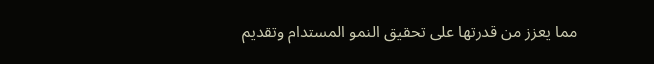مما يعزز من قدرتها على تحقيق النمو المستدام وتقديم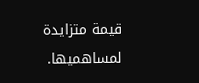قيمة متزايدة لمساهميها.